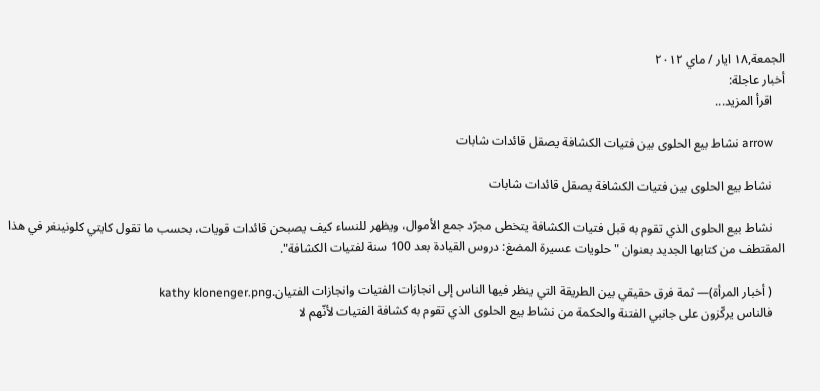الجمعة,١٨ ايار / ماي ٢٠١٢
أخبار عاجلة:
    اقرأ المزيد...

    arrow نشاط بيع الحلوى بين فتيات الكشافة يصقل قائدات شابات

    نشاط بيع الحلوى بين فتيات الكشافة يصقل قائدات شابات

    نشاط بيع الحلوى الذي تقوم به قبل فتيات الكشافة يتخطى مجرّد جمع الأموال، ويظهر للنساء كيف يصبحن قائدات قويات، بحسب ما تقول كايتي كلونينغر في هذا المقتطف من كتابها الجديد بعنوان " حلويات عسيرة المضغ: دروس القيادة بعد 100 سنة لفتيات الكشافة".

    ( أخبار المرأة)— ثمة فرق حقيقي بين الطريقة التي ينظر فيها الناس إلى انجازات الفتيات وانجازات الفتيان.kathy klonenger.png
    فالناس يركّزون على جانبي الفتنة والحكمة من نشاط بيع الحلوى الذي تقوم به كشافة الفتيات لأنّهم لا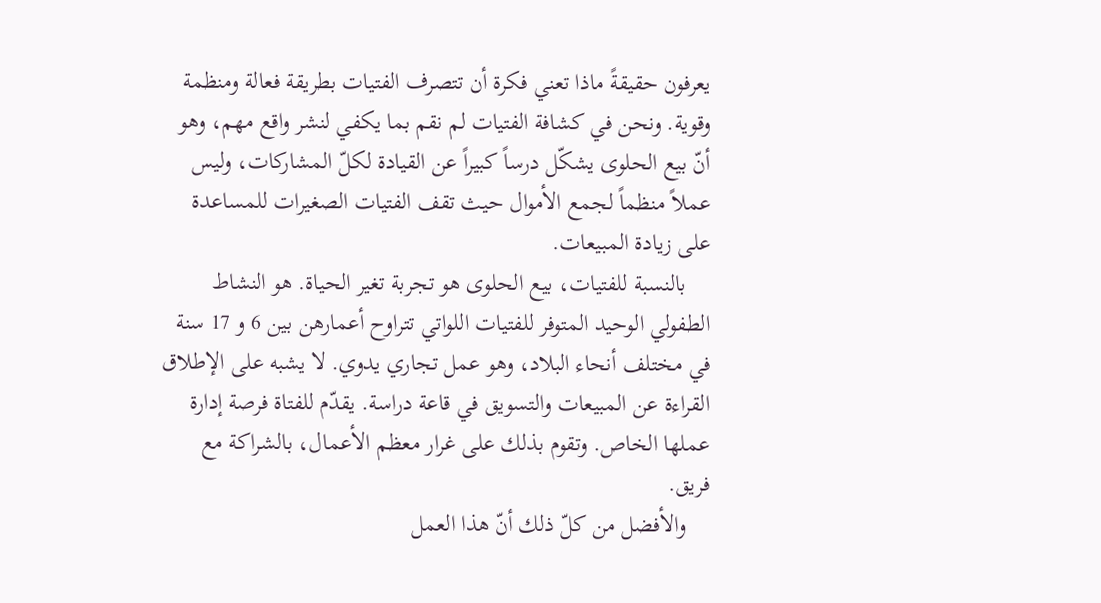يعرفون حقيقةً ماذا تعني فكرة أن تتصرف الفتيات بطريقة فعالة ومنظمة وقوية. ونحن في كشافة الفتيات لم نقم بما يكفي لنشر واقع مهم، وهو أنّ بيع الحلوى يشكّل درساً كبيراً عن القيادة لكلّ المشاركات، وليس عملاً منظماً لجمع الأموال حيث تقف الفتيات الصغيرات للمساعدة على زيادة المبيعات.
    بالنسبة للفتيات، بيع الحلوى هو تجربة تغير الحياة. هو النشاط الطفولي الوحيد المتوفر للفتيات اللواتي تتراوح أعمارهن بين 6 و 17 سنة في مختلف أنحاء البلاد، وهو عمل تجاري يدوي. لا يشبه على الإطلاق القراءة عن المبيعات والتسويق في قاعة دراسة. يقدّم للفتاة فرصة إدارة عملها الخاص. وتقوم بذلك على غرار معظم الأعمال، بالشراكة مع فريق.
    والأفضل من كلّ ذلك أنّ هذا العمل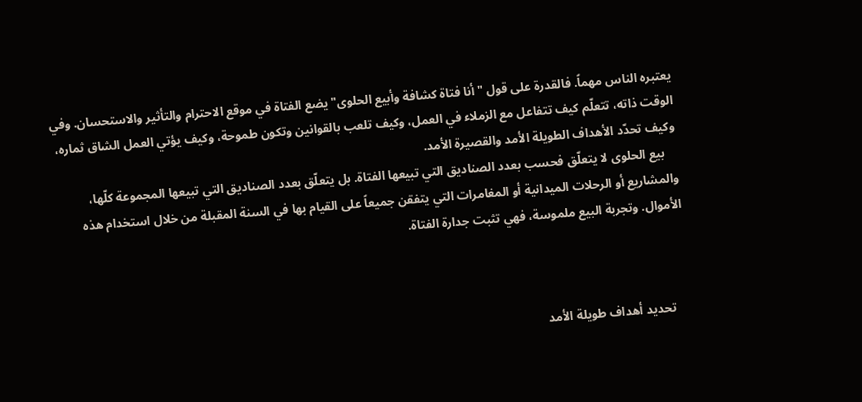يعتبره الناس مهماً. فالقدرة على قول " أنا فتاة كشافة وأبيع الحلوى" يضع الفتاة في موقع الاحترام والتأثير والاستحسان. وفي الوقت ذاته، تتعلّم كيف تتفاعل مع الزملاء في العمل، وكيف تلعب بالقوانين وتكون طموحة، وكيف يؤتي العمل الشاق ثماره، وكيف تحدّد الأهداف الطويلة الأمد والقصيرة الأمد.
    بيع الحلوى لا يتعلّق فحسب بعدد الصناديق التي تبيعها الفتاة. بل يتعلّق بعدد الصناديق التي تبيعها المجموعة كلّها، والمشاريع أو الرحلات الميدانية أو المغامرات التي يتفقن جميعاً على القيام بها في السنة المقبلة من خلال استخدام هذه الأموال. وتجربة البيع ملموسة، فهي تثبت جدارة الفتاة.



    تحديد أهداف طويلة الأمد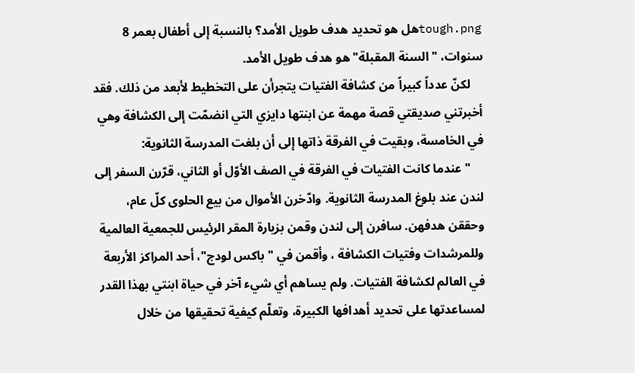tough.pngهل هو تحديد هدف طويل الأمد؟ بالنسبة إلى أطفال بعمر 8 سنوات، " السنة المقبلة" هو هدف طويل الأمد.
    لكنّ عدداً كبيراً من كشافة الفتيات يتجرأن على التخطيط لأبعد من ذلك. فقد أخبرتني صديقتي قصة مهمة عن ابنتها دايزي التي انضمّت إلى الكشافة وهي في الخامسة، وبقيت في الفرقة ذاتها إلى أن بلغت المدرسة الثانوية:
    " عندما كانت الفتيات في الفرقة في الصف الأوّل أو الثاني، قرّرن السفر إلى لندن عند بلوغ المدرسة الثانوية. وادّخرن الأموال من بيع الحلوى كلّ عام، وحققن هدفهن. سافرن إلى لندن وقمن بزيارة المقر الرئيس للجمعية العالمية وللمرشدات وفتيات الكشافة ، وأقمن في " باكس لودج"، أحد المراكز الأربعة في العالم لكشافة الفتيات. ولم يساهم أي شيء آخر في حياة ابنتي بهذا القدر لمساعدتها على تحديد أهدافها الكبيرة، وتعلّم كيفية تحقيقها من خلال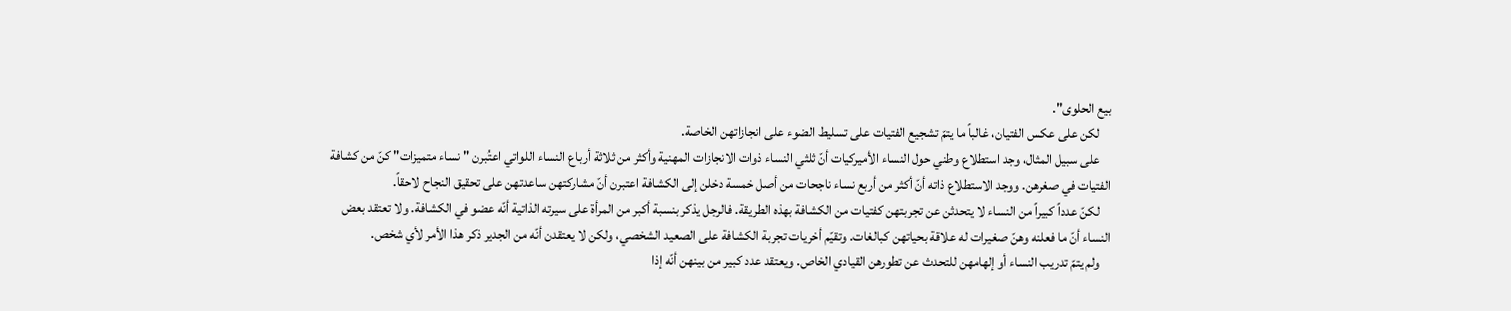بيع الحلوى".
    لكن على عكس الفتيان، غالباً ما يتمّ تشجيع الفتيات على تسليط الضوء على انجازاتهن الخاصة.
    على سبيل المثال، وجد استطلاع وطني حول النساء الأميركيات أنّ ثلثي النساء ذوات الانجازات المهنية وأكثر من ثلاثة أرباع النساء اللواتي اعتُبرن " نساء متميزات" كنّ من كشافة الفتيات في صغرهن. ووجد الاستطلاع ذاته أنّ أكثر من أربع نساء ناجحات من أصل خمسة دخلن إلى الكشافة اعتبرن أنّ مشاركتهن ساعدتهن على تحقيق النجاح لاحقاً.
    لكنّ عدداً كبيراً من النساء لا يتحدثن عن تجربتهن كفتيات من الكشافة بهذه الطريقة. فالرجل يذكر بنسبة أكبر من المرأة على سيرته الذاتية أنّه عضو في الكشافة. ولا تعتقد بعض النساء أنّ ما فعلنه وهنّ صغيرات له علاقة بحياتهن كبالغات. وتقيّم أخريات تجربة الكشافة على الصعيد الشخصي، ولكن لا يعتقدن أنّه من الجدير ذكر هذا الأمر لأي شخص.
    ولم يتمّ تدريب النساء أو إلهامهن للتحدث عن تطورهن القيادي الخاص. ويعتقد عدد كبير من بينهن أنّه إذا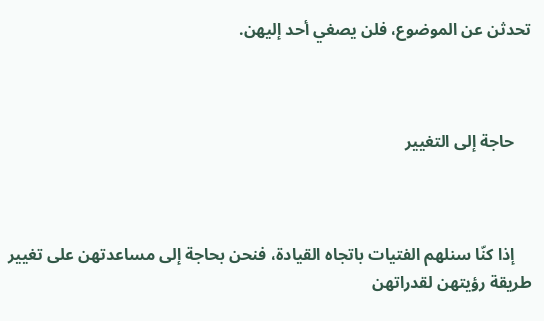تحدثن عن الموضوع، فلن يصغي أحد إليهن.



    حاجة إلى التغيير



    إذا كنّا سنلهم الفتيات باتجاه القيادة، فنحن بحاجة إلى مساعدتهن على تغيير طريقة رؤيتهن لقدراتهن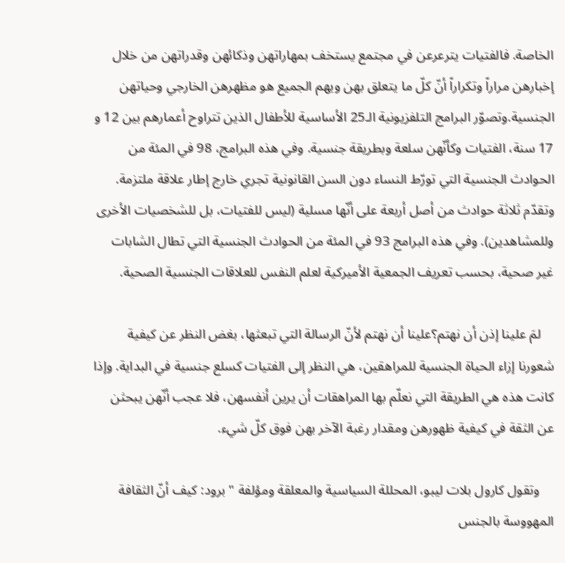الخاصة. فالفتيات يترعرعن في مجتمع يستخف بمهاراتهن وذكائهن وقدراتهن من خلال إخبارهن مراراً وتكراراً أنّ كلّ ما يتعلق بهن ويهم الجميع هو مظهرهن الخارجي وحياتهن الجنسية.وتصوّر البرامج التلفزيونية الـ25 الأساسية للأطفال الذين تتراوح أعمارهم بين 12 و 17 سنة، الفتيات وكأنّهن سلعة وبطريقة جنسية. وفي هذه البرامج، 98 في المئة من الحوادث الجنسية التي تورّط النساء دون السن القانونية تجري خارج إطار علاقة ملتزمة. وتقدّم ثلاثة حوادث من أصل أربعة على أنّها مسلية (ليس للفتيات، بل للشخصيات الأخرى وللمشاهدين). وفي هذه البرامج 93 في المئة من الحوادث الجنسية التي تطال الشابات غير صحية، بحسب تعريف الجمعية الأميركية لعلم النفس للعلاقات الجنسية الصحية.

    لمَ علينا إذن أن نهتم؟علينا أن نهتم لأنّ الرسالة التي تبعثها، بغض النظر عن كيفية شعورنا إزاء الحياة الجنسية للمراهقين، هي النظر إلى الفتيات كسلع جنسية في البداية. وإذا كانت هذه هي الطريقة التي نعلّم بها المراهقات أن يرين أنفسهن، فلا عجب أنّهن يبحثن عن الثقة في كيفية ظهورهن ومقدار رغبة الآخر بهن فوق كلّ شيء.

    وتقول كارول بلات ليبو، المحللة السياسية والمعلقة ومؤلفة " برود: كيف أنّ الثقافة المهووسة بالجنس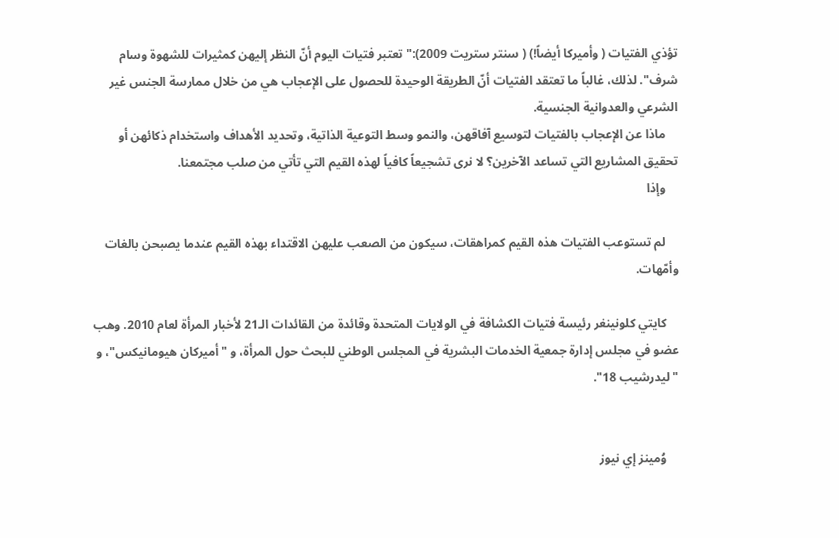تؤذي الفتيات ( وأميركا أيضاً!) ( سنتر ستريت 2009):" تعتبر فتيات اليوم أنّ النظر إليهن كمثيرات للشهوة وسام شرف". لذلك، غالباً ما تعتقد الفتيات أنّ الطريقة الوحيدة للحصول على الإعجاب هي من خلال ممارسة الجنس غير الشرعي والعدوانية الجنسية.
    ماذا عن الإعجاب بالفتيات لتوسيع آفاقهن، والنمو وسط التوعية الذاتية، وتحديد الأهداف واستخدام ذكائهن أو تحقيق المشاريع التي تساعد الآخرين؟ لا نرى تشجيعاً كافياً لهذه القيم التي تأتي من صلب مجتمعنا.
    وإذا

    لم تستوعب الفتيات هذه القيم كمراهقات، سيكون من الصعب عليهن الاقتداء بهذه القيم عندما يصبحن بالغات وأمّهات.

    كايتي كلونينغر رئيسة فتيات الكشافة في الولايات المتحدة وقائدة من القائدات الـ21 لأخبار المرأة لعام 2010. وهب عضو في مجلس إدارة جمعية الخدمات البشرية في المجلس الوطني للبحث حول المرأة، و " أميركان هيومانيكس"، و " ليدرشيب 18".


    وُمينز إي نيوز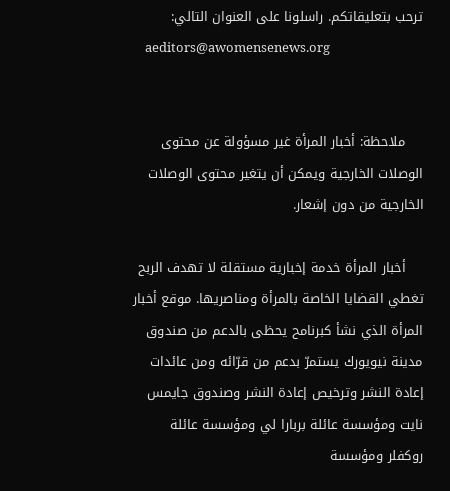ترحب بتعليقاتكم. راسلونا على العنوان التالي:
    aeditors@awomensenews.org


    ملاحظة: أخبار المرأة غير مسؤولة عن محتوى الوصلات الخارجية ويمكن أن يتغير محتوى الوصلات الخارجية من دون إشعار.

    أخبار المرأة خدمة إخبارية مستقلة لا تهدف الربح تغطي القضايا الخاصة بالمرأة ومناصريها. موقع أخبار المرأة الذي نشأ كبرنامح يحظى بالدعم من صندوق مدينة نيويورك يستمرّ بدعم من قرّائه ومن عائدات إعادة النشر وترخيص إعادة النشر وصندوق جايمس نايت ومؤسسة عائلة بربارا لي ومؤسسة عائلة روكفلر ومؤسسة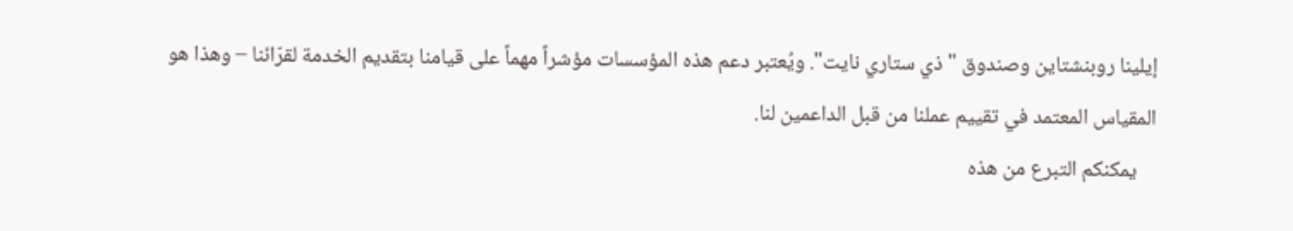إيلينا روبنشتاين وصندوق " ذي ستاري نايت". ويُعتبر دعم هذه المؤسسات مؤشراً مهماً على قيامنا بتقديم الخدمة لقرّائنا – وهذا هو المقياس المعتمد في تقييم عملنا من قبل الداعمين لنا.
    يمكنكم التبرع من هذه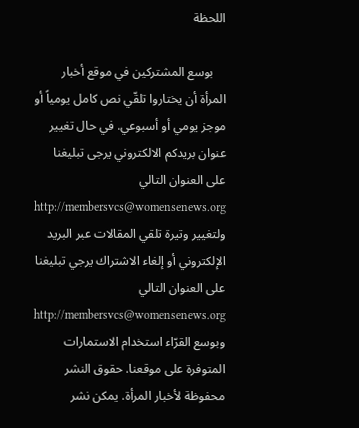اللحظة

    بوسع المشتركين في موقع أخبار المرأة أن يختاروا تلقّي نص كامل يومياً أو موجز يومي أو أسبوعي. في حال تغيير عنوان بريدكم الالكتروني يرجى تبليغنا على العنوان التالي http://membersvcs@womensenews.org ولتغيير وتيرة تلقي المقالات عبر البريد الإلكتروني أو إلغاء الاشتراك يرجي تبليغنا على العنوان التالي http://membersvcs@womensenews.org وبوسع القرّاء استخدام الاستمارات المتوفرة على موقعنا. حقوق النشر محفوظة لأخبار المرأة. يمكن نشر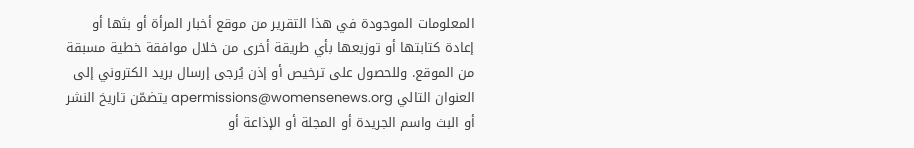المعلومات الموجودة في هذا التقرير من موقع أخبار المرأة أو بثها أو إعادة كتابتها أو توزيعها بأي طريقة أخرى من خلال موافقة خطية مسبقة من الموقع. وللحصول على ترخيص أو إذن يُرجى إرسال بريد الكتروني إلى العنوان التالي apermissions@womensenews.org يتضمّن تاريخ النشر أو البث واسم الجريدة أو المجلة أو الإذاعة أو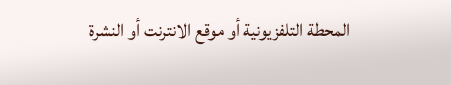المحطة التلفزيونية أو موقع الانترنت أو النشرة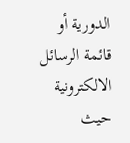الدورية أو قائمة الرسائل الالكترونية حيث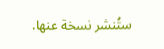ستُنشر نسخة عنها.